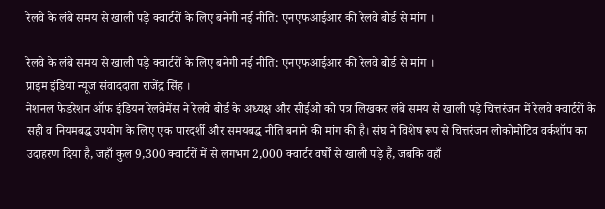रेलवे के लंबे समय से खाली पड़े क्वार्टरों के लिए बनेगी नई नीति: एनएफआईआर की रेलवे बोर्ड से मांग ।

रेलवे के लंबे समय से खाली पड़े क्वार्टरों के लिए बनेगी नई नीति: एनएफआईआर की रेलवे बोर्ड से मांग ।
प्राइम इंडिया न्यूज संवाददाता राजेंद्र सिंह ।
नेशनल फेडरेशन ऑफ इंडियन रेलवेमेंस ने रेलवे बोर्ड के अध्यक्ष और सीईओ को पत्र लिखकर लंबे समय से खाली पड़े चित्तरंजन में रेलवे क्वार्टरों के सही व नियमबद्ध उपयोग के लिए एक पारदर्शी और समयबद्ध नीति बनाने की मांग की है। संघ ने विशेष रूप से चित्तरंजन लोकोमोटिव वर्कशॉप का उदाहरण दिया है, जहाँ कुल 9,300 क्वार्टरों में से लगभग 2,000 क्वार्टर वर्षों से खाली पड़े हैं, जबकि वहाँ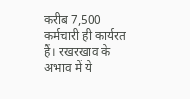करीब 7,500 कर्मचारी ही कार्यरत हैं। रखरखाव के अभाव में ये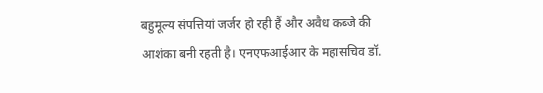बहुमूल्य संपत्तियां जर्जर हो रही हैं और अवैध कब्जे की आशंका बनी रहती है। एनएफआईआर के महासचिव डॉ.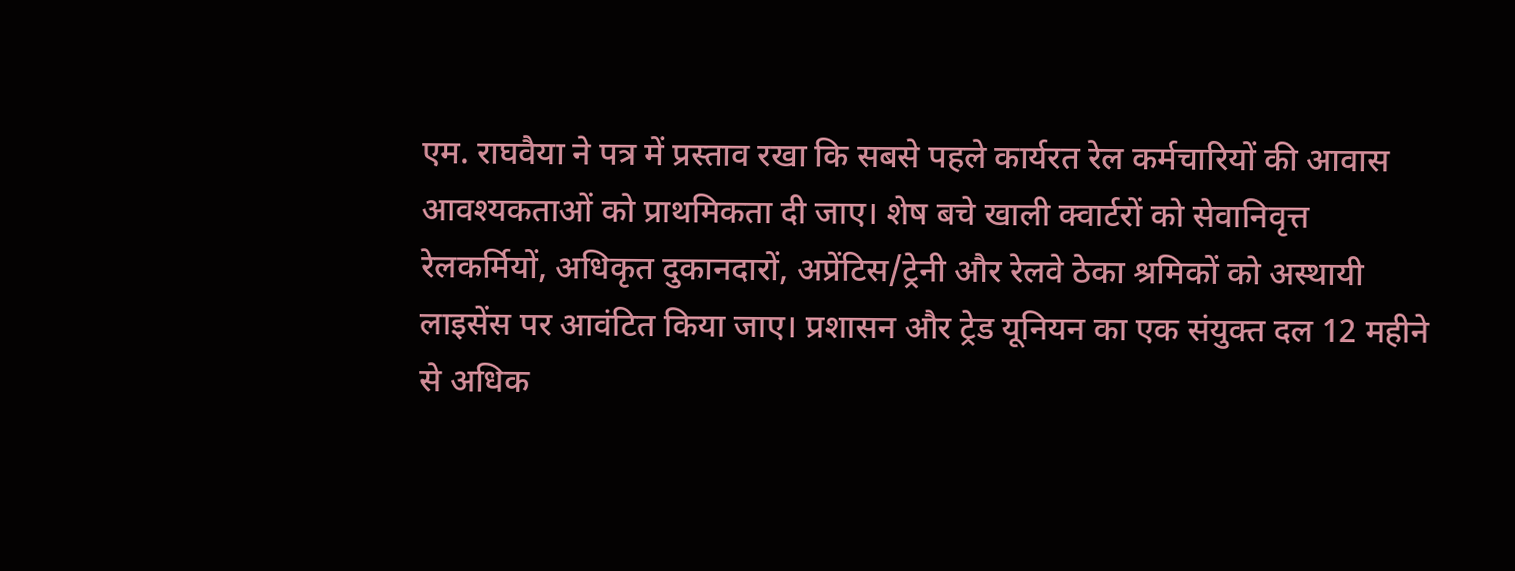एम. राघवैया ने पत्र में प्रस्ताव रखा कि सबसे पहले कार्यरत रेल कर्मचारियों की आवास आवश्यकताओं को प्राथमिकता दी जाए। शेष बचे खाली क्वार्टरों को सेवानिवृत्त रेलकर्मियों, अधिकृत दुकानदारों, अप्रेंटिस/ट्रेनी और रेलवे ठेका श्रमिकों को अस्थायी लाइसेंस पर आवंटित किया जाए। प्रशासन और ट्रेड यूनियन का एक संयुक्त दल 12 महीने से अधिक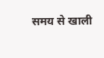समय से खाली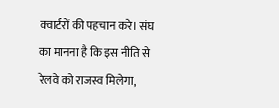क्वार्टरों की पहचान करे। संघ का मानना है कि इस नीति से रेलवे को राजस्व मिलेगा,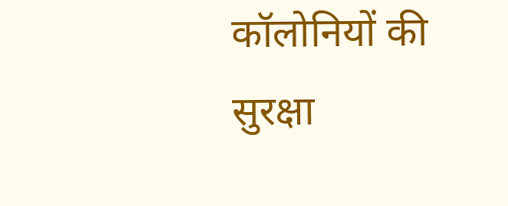कॉलोनियों की सुरक्षा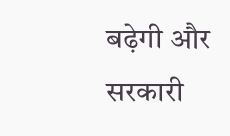बढ़ेगी और सरकारी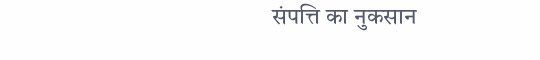संपत्ति का नुकसान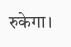रुकेगा।